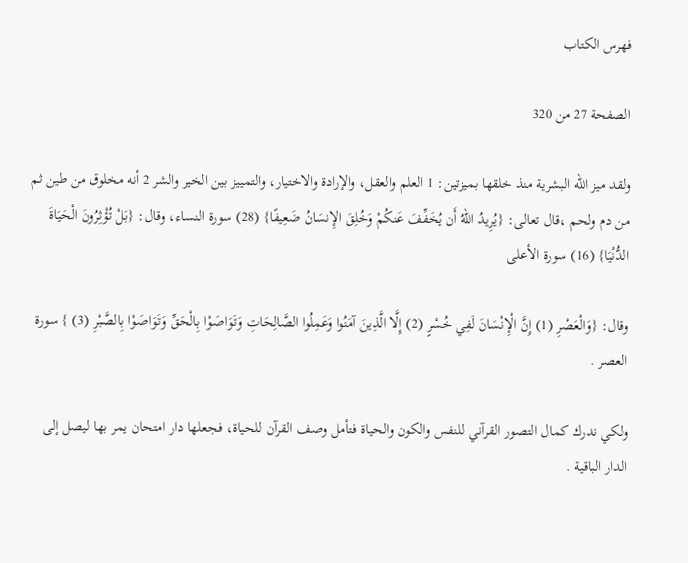فهرس الكتاب

الصفحة 27 من 320

ولقد ميز الله البشرية منذ خلقها بميزتين: 1 العلم والعقل، والإرادة والاختيار، والتمييز بين الخير والشر 2 أنه مخلوق من طين ثم من دم ولحم ،قال تعالى: {يُرِيدُ اللّهُ أَن يُخَفِّفَ عَنكُمْ وَخُلِقَ الإِنسَانُ ضَعِيفًا} (28) سورة النساء، وقال: {بَلْ تُؤْثِرُونَ الْحَيَاةَ الدُّنْيَا} (16) سورة الأعلى

وقال: {وَالْعَصْرِ (1) إِنَّ الْإِنْسَانَ لَفِي خُسْرٍ (2) إِلَّا الَّذِينَ آمَنُوا وَعَمِلُوا الصَّالِحَاتِ وَتَوَاصَوْا بِالْحَقِّ وَتَوَاصَوْا بِالصَّبْرِ (3) } سورة العصر .

ولكي ندرك كمال التصور القرآني للنفس والكون والحياة فتأمل وصف القرآن للحياة، فجعلها دار امتحان يمر بها ليصل إلى الدار الباقية .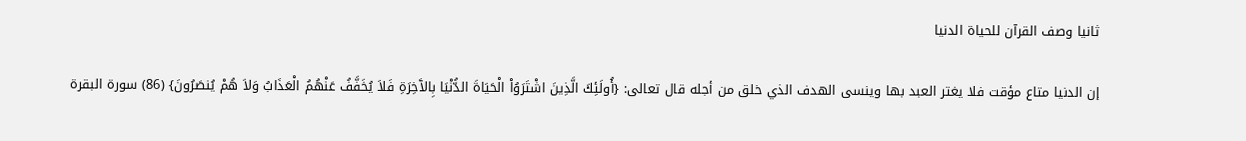ثانيا وصف القرآن للحياة الدنيا

إن الدنيا متاع مؤقت فلا يغتر العبد بها وينسى الهدف الذي خلق من أجله قال تعالى: {أُولَئِكَ الَّذِينَ اشْتَرَوُاْ الْحَيَاةَ الدُّنْيَا بِالآَخِرَةِ فَلاَ يُخَفَّفُ عَنْهُمُ الْعَذَابُ وَلاَ هُمْ يُنصَرُونَ} (86) سورة البقرة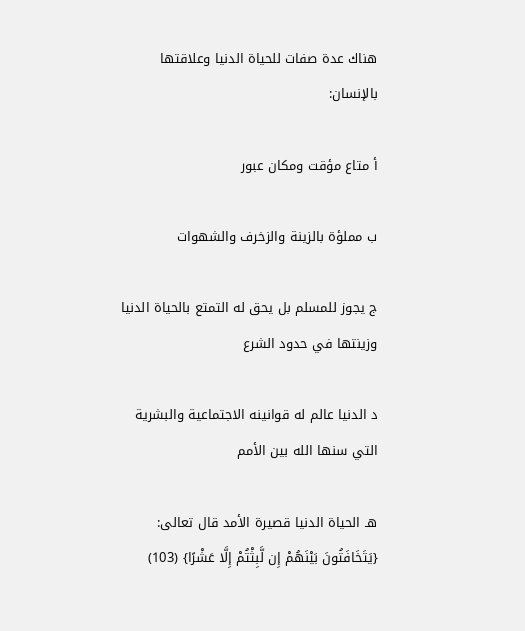هناك عدة صفات للحياة الدنيا وعلاقتها بالإنسان:

أ متاع مؤقت ومكان عبور

ب مملؤة بالزينة والزخرف والشهوات

ج يجوز للمسلم بل يحق له التمتع بالحياة الدنيا وزينتها في حدود الشرع

د الدنيا عالم له قوانينه الاجتماعية والبشرية التي سنها الله بين الأمم

هـ الحياة الدنيا قصيرة الأمد قال تعالى: {يَتَخَافَتُونَ بَيْنَهُمْ إِن لَّبِثْتُمْ إِلَّا عَشْرًا} (103)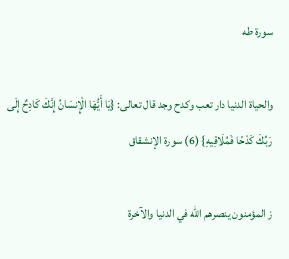سورة طه

والحياة الدنيا دار تعب وكدح وجد قال تعالى: {يَا أَيُّهَا الْإِنسَانُ إِنَّكَ كَادِحٌ إِلَى رَبِّكَ كَدْحًا فَمُلَاقِيهِ} (6) سورة الإنشقاق

ز المؤمنون ينصرهم الله في الدنيا والآخرة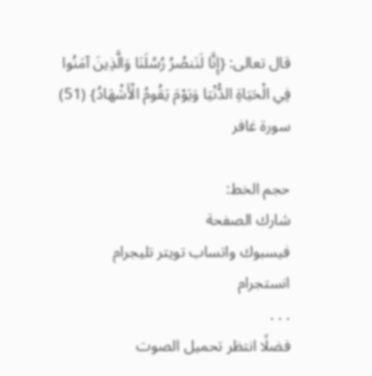قال تعالى: {إِنَّا لَنَنصُرُ رُسُلَنَا وَالَّذِينَ آمَنُوا فِي الْحَيَاةِ الدُّنْيَا وَيَوْمَ يَقُومُ الْأَشْهَادُ} (51) سورة غافر

حجم الخط:
شارك الصفحة
فيسبوك واتساب تويتر تليجرام انستجرام
. . .
فضلًا انتظر تحميل الصوت